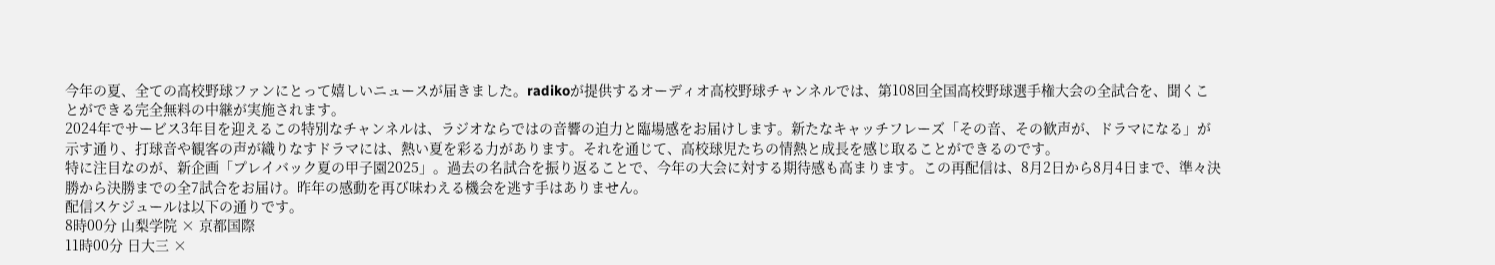今年の夏、全ての高校野球ファンにとって嬉しいニュースが届きました。radikoが提供するオーディオ高校野球チャンネルでは、第108回全国高校野球選手権大会の全試合を、聞くことができる完全無料の中継が実施されます。
2024年でサービス3年目を迎えるこの特別なチャンネルは、ラジオならではの音響の迫力と臨場感をお届けします。新たなキャッチフレーズ「その音、その歓声が、ドラマになる」が示す通り、打球音や観客の声が織りなすドラマには、熱い夏を彩る力があります。それを通じて、高校球児たちの情熱と成長を感じ取ることができるのです。
特に注目なのが、新企画「プレイバック夏の甲子園2025」。過去の名試合を振り返ることで、今年の大会に対する期待感も高まります。この再配信は、8月2日から8月4日まで、準々決勝から決勝までの全7試合をお届け。昨年の感動を再び味わえる機会を逃す手はありません。
配信スケジュールは以下の通りです。
8時00分 山梨学院 × 京都国際
11時00分 日大三 ×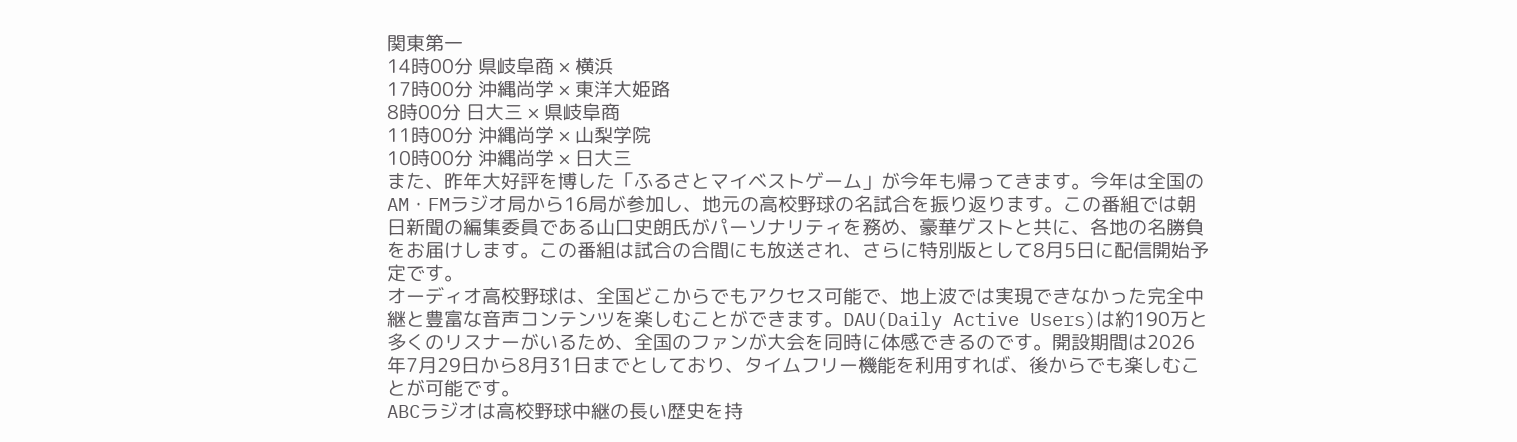関東第一
14時00分 県岐阜商 × 横浜
17時00分 沖縄尚学 × 東洋大姫路
8時00分 日大三 × 県岐阜商
11時00分 沖縄尚学 × 山梨学院
10時00分 沖縄尚学 × 日大三
また、昨年大好評を博した「ふるさとマイベストゲーム」が今年も帰ってきます。今年は全国のAM・FMラジオ局から16局が参加し、地元の高校野球の名試合を振り返ります。この番組では朝日新聞の編集委員である山口史朗氏がパーソナリティを務め、豪華ゲストと共に、各地の名勝負をお届けします。この番組は試合の合間にも放送され、さらに特別版として8月5日に配信開始予定です。
オーディオ高校野球は、全国どこからでもアクセス可能で、地上波では実現できなかった完全中継と豊富な音声コンテンツを楽しむことができます。DAU(Daily Active Users)は約190万と多くのリスナーがいるため、全国のファンが大会を同時に体感できるのです。開設期間は2026年7月29日から8月31日までとしており、タイムフリー機能を利用すれば、後からでも楽しむことが可能です。
ABCラジオは高校野球中継の長い歴史を持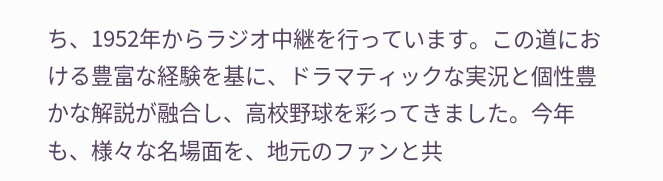ち、1952年からラジオ中継を行っています。この道における豊富な経験を基に、ドラマティックな実況と個性豊かな解説が融合し、高校野球を彩ってきました。今年も、様々な名場面を、地元のファンと共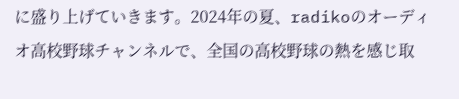に盛り上げていきます。2024年の夏、radikoのオーディオ高校野球チャンネルで、全国の高校野球の熱を感じ取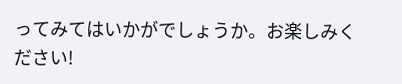ってみてはいかがでしょうか。お楽しみください!